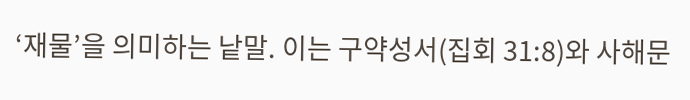‘재물’을 의미하는 낱말. 이는 구약성서(집회 31:8)와 사해문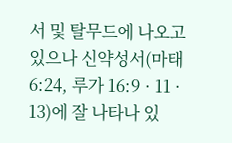서 및 탈무드에 나오고 있으나 신약성서(마태 6:24, 루가 16:9 · 11 · 13)에 잘 나타나 있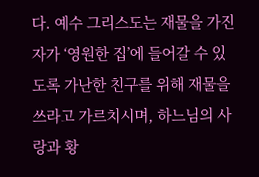다. 예수 그리스도는 재물을 가진 자가 ‘영원한 집’에 들어갈 수 있도록 가난한 친구를 위해 재물을 쓰라고 가르치시며, 하느님의 사랑과 황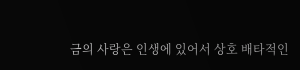금의 사랑은 인생에 있어서 상호 배타적인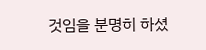것임을 분명히 하셨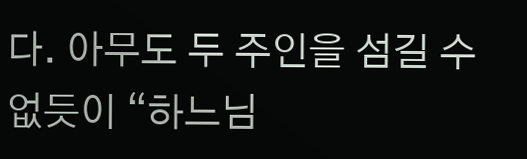다. 아무도 두 주인을 섬길 수 없듯이 “하느님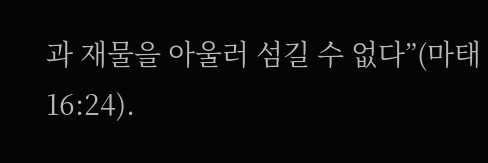과 재물을 아울러 섬길 수 없다”(마태 16:24).